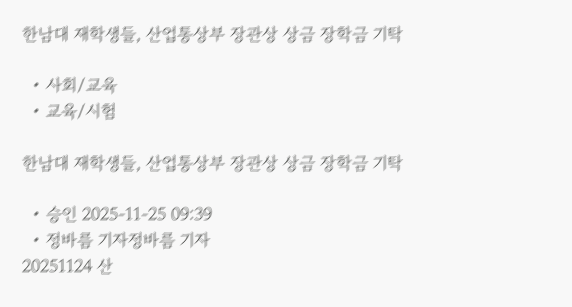한남대 재학생들, 산업통상부 장관상 상금 장학금 기탁

  • 사회/교육
  • 교육/시험

한남대 재학생들, 산업통상부 장관상 상금 장학금 기탁

  • 승인 2025-11-25 09:39
  • 정바름 기자정바름 기자
20251124 산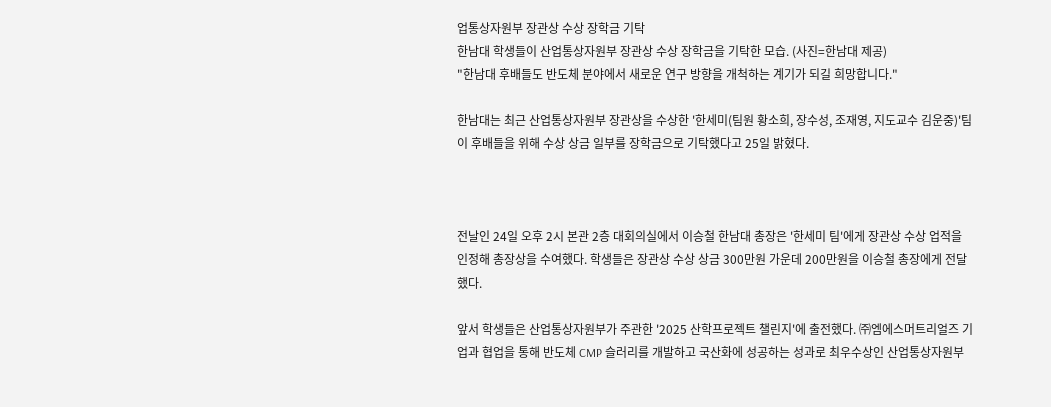업통상자원부 장관상 수상 장학금 기탁
한남대 학생들이 산업통상자원부 장관상 수상 장학금을 기탁한 모습. (사진=한남대 제공)
"한남대 후배들도 반도체 분야에서 새로운 연구 방향을 개척하는 계기가 되길 희망합니다."

한남대는 최근 산업통상자원부 장관상을 수상한 '한세미(팀원 황소희, 장수성, 조재영, 지도교수 김운중)'팀이 후배들을 위해 수상 상금 일부를 장학금으로 기탁했다고 25일 밝혔다.



전날인 24일 오후 2시 본관 2층 대회의실에서 이승철 한남대 총장은 '한세미 팀'에게 장관상 수상 업적을 인정해 총장상을 수여했다. 학생들은 장관상 수상 상금 300만원 가운데 200만원을 이승철 총장에게 전달했다.

앞서 학생들은 산업통상자원부가 주관한 '2025 산학프로젝트 챌린지'에 출전했다. ㈜엠에스머트리얼즈 기업과 협업을 통해 반도체 CMP 슬러리를 개발하고 국산화에 성공하는 성과로 최우수상인 산업통상자원부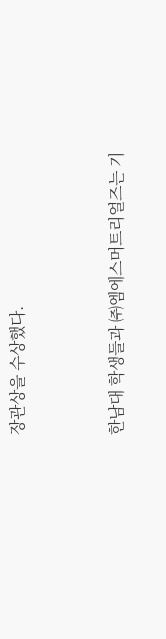장관상을 수상했다.



한남대 학생들과 ㈜엠에스머트리얼즈는 기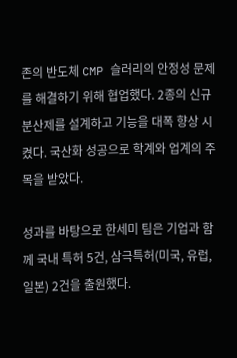존의 반도체 CMP 슬러리의 안정성 문제를 해결하기 위해 협업했다. 2종의 신규 분산제를 설계하고 기능을 대폭 향상 시켰다. 국산화 성공으로 학계와 업계의 주목을 받았다.

성과를 바탕으로 한세미 팀은 기업과 함께 국내 특허 5건, 삼극특허(미국, 유럽, 일본) 2건을 출원했다.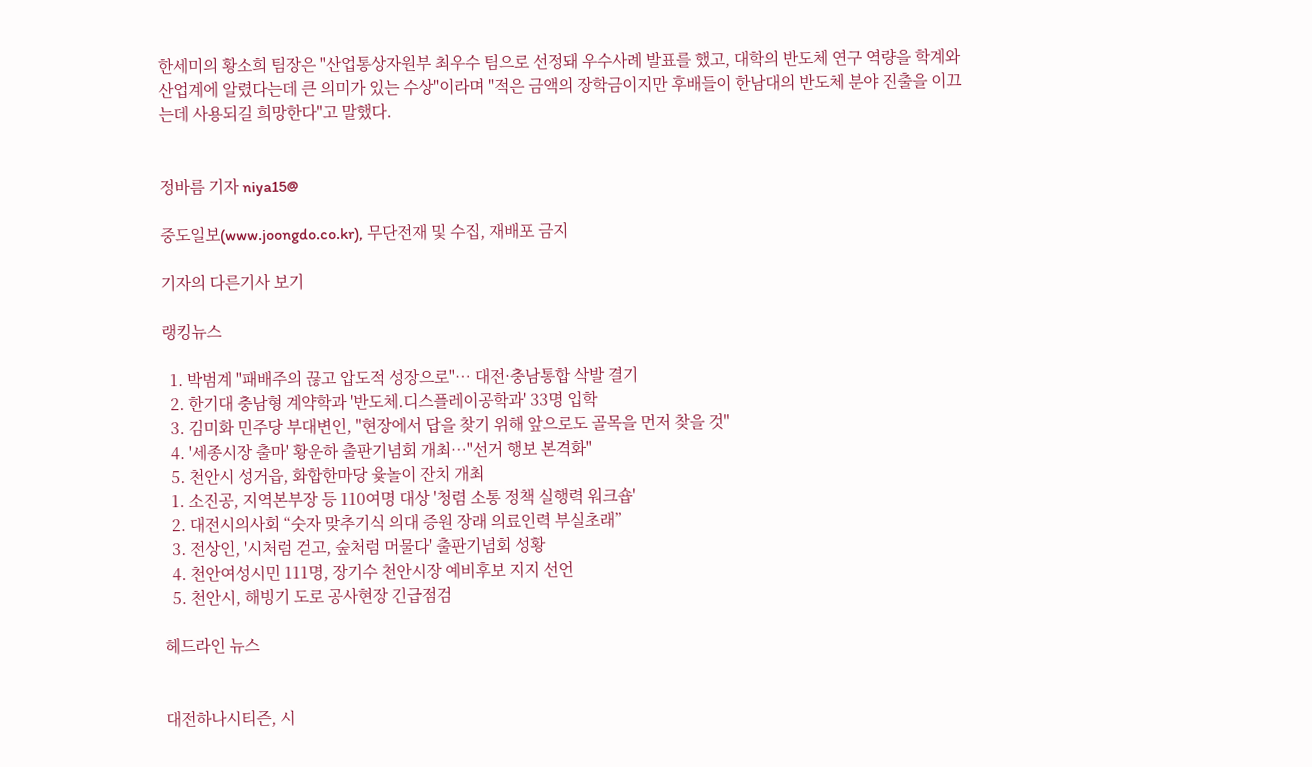한세미의 황소희 팀장은 "산업통상자원부 최우수 팀으로 선정돼 우수사례 발표를 했고, 대학의 반도체 연구 역량을 학계와 산업계에 알렸다는데 큰 의미가 있는 수상"이라며 "적은 금액의 장학금이지만 후배들이 한남대의 반도체 분야 진출을 이끄는데 사용되길 희망한다"고 말했다.


정바름 기자 niya15@

중도일보(www.joongdo.co.kr), 무단전재 및 수집, 재배포 금지

기자의 다른기사 보기

랭킹뉴스

  1. 박범계 "패배주의 끊고 압도적 성장으로"… 대전·충남통합 삭발 결기
  2. 한기대 충남형 계약학과 '반도체.디스플레이공학과' 33명 입학
  3. 김미화 민주당 부대변인, "현장에서 답을 찾기 위해 앞으로도 골목을 먼저 찾을 것"
  4. '세종시장 출마' 황운하 출판기념회 개최…"선거 행보 본격화"
  5. 천안시 성거읍, 화합한마당 윷놀이 잔치 개최
  1. 소진공, 지역본부장 등 110여명 대상 '청렴 소통 정책 실행력 워크숍'
  2. 대전시의사회 “숫자 맞추기식 의대 증원 장래 의료인력 부실초래”
  3. 전상인, '시처럼 걷고, 숲처럼 머물다' 출판기념회 성황
  4. 천안여성시민 111명, 장기수 천안시장 예비후보 지지 선언
  5. 천안시, 해빙기 도로 공사현장 긴급점검

헤드라인 뉴스


대전하나시티즌, 시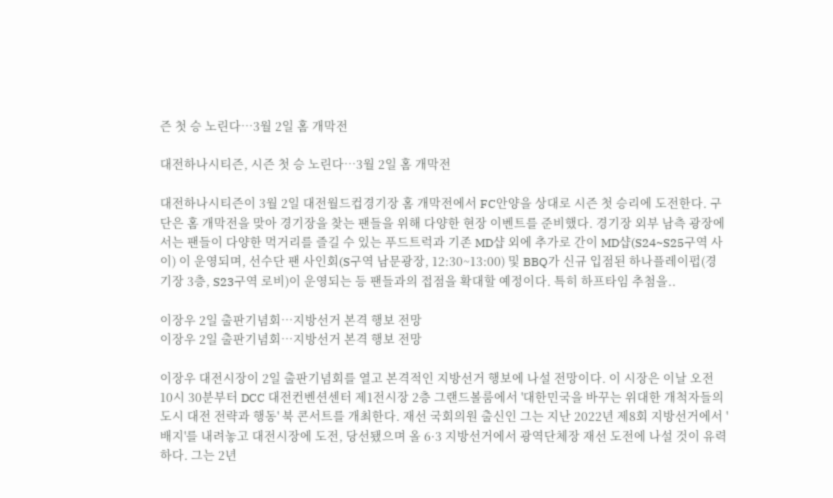즌 첫 승 노린다…3월 2일 홈 개막전

대전하나시티즌, 시즌 첫 승 노린다…3월 2일 홈 개막전

대전하나시티즌이 3월 2일 대전월드컵경기장 홈 개막전에서 FC안양을 상대로 시즌 첫 승리에 도전한다. 구단은 홈 개막전을 맞아 경기장을 찾는 팬들을 위해 다양한 현장 이벤트를 준비했다. 경기장 외부 남측 광장에서는 팬들이 다양한 먹거리를 즐길 수 있는 푸드트럭과 기존 MD샵 외에 추가로 간이 MD샵(S24~S25구역 사이) 이 운영되며, 선수단 팬 사인회(S구역 남문광장, 12:30~13:00) 및 BBQ가 신규 입점된 하나플레이펍(경기장 3층, S23구역 로비)이 운영되는 등 팬들과의 접점을 확대할 예정이다. 특히 하프타임 추첨을..

이장우 2일 출판기념회…지방선거 본격 행보 전망
이장우 2일 출판기념회…지방선거 본격 행보 전망

이장우 대전시장이 2일 출판기념회를 열고 본격적인 지방선거 행보에 나설 전망이다. 이 시장은 이날 오전 10시 30분부터 DCC 대전컨벤션센터 제1전시장 2층 그랜드볼룸에서 '대한민국을 바꾸는 위대한 개척자들의 도시 대전 전략과 행동' 북 콘서트를 개최한다. 재선 국회의원 출신인 그는 지난 2022년 제8회 지방선거에서 '배지'를 내려놓고 대전시장에 도전, 당선됐으며 올 6·3 지방선거에서 광역단체장 재선 도전에 나설 것이 유력하다. 그는 2년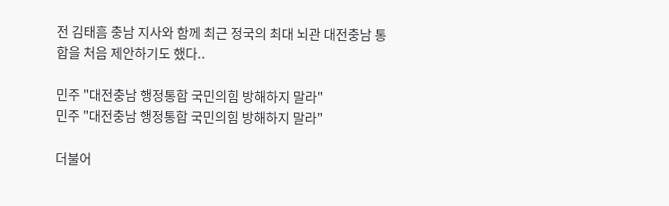전 김태흠 충남 지사와 함께 최근 정국의 최대 뇌관 대전충남 통합을 처음 제안하기도 했다..

민주 "대전충남 행정통합 국민의힘 방해하지 말라"
민주 "대전충남 행정통합 국민의힘 방해하지 말라"

더불어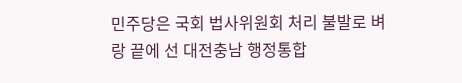민주당은 국회 법사위원회 처리 불발로 벼랑 끝에 선 대전충남 행정통합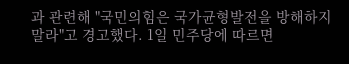과 관련해 "국민의힘은 국가균형발전을 방해하지 말라"고 경고했다. 1일 민주당에 따르면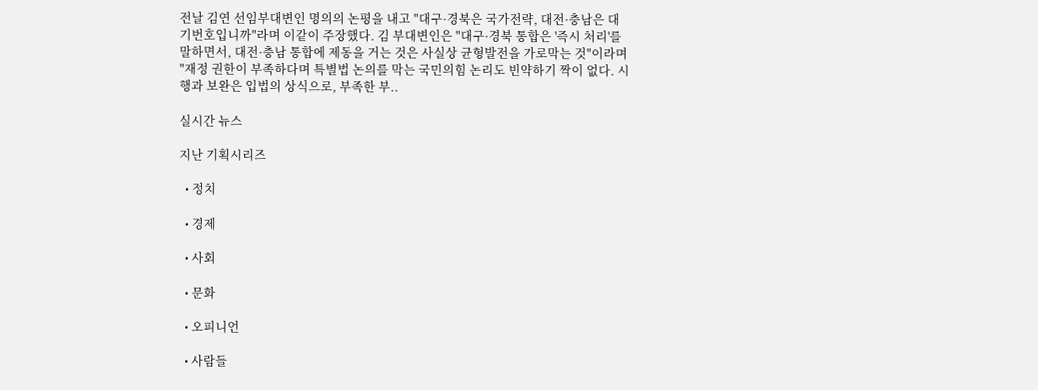전날 김연 선임부대변인 명의의 논평을 내고 "대구·경북은 국가전략, 대전·충남은 대기번호입니까"라며 이같이 주장했다. 김 부대변인은 "대구·경북 통합은 '즉시 처리'를 말하면서, 대전·충남 통합에 제동을 거는 것은 사실상 균형발전을 가로막는 것"이라며 "재정 권한이 부족하다며 특별법 논의를 막는 국민의힘 논리도 빈약하기 짝이 없다. 시행과 보완은 입법의 상식으로, 부족한 부..

실시간 뉴스

지난 기획시리즈

  • 정치

  • 경제

  • 사회

  • 문화

  • 오피니언

  • 사람들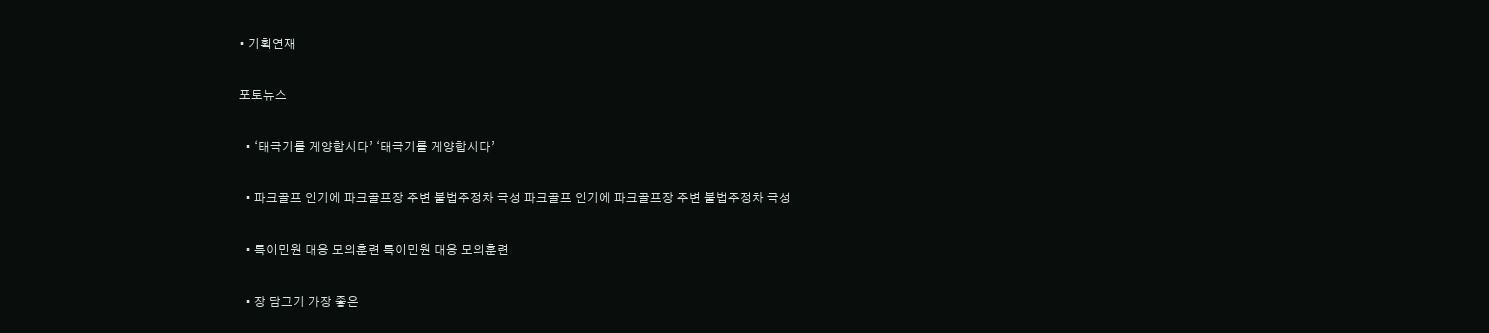• 기획연재

포토뉴스

  • ‘태극기를 게양합시다’ ‘태극기를 게양합시다’

  • 파크골프 인기에 파크골프장 주변 불법주정차 극성 파크골프 인기에 파크골프장 주변 불법주정차 극성

  • 특이민원 대응 모의훈련 특이민원 대응 모의훈련

  • 장 담그기 가장 좋은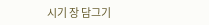시기 장 담그기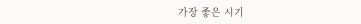가장 좋은 시기